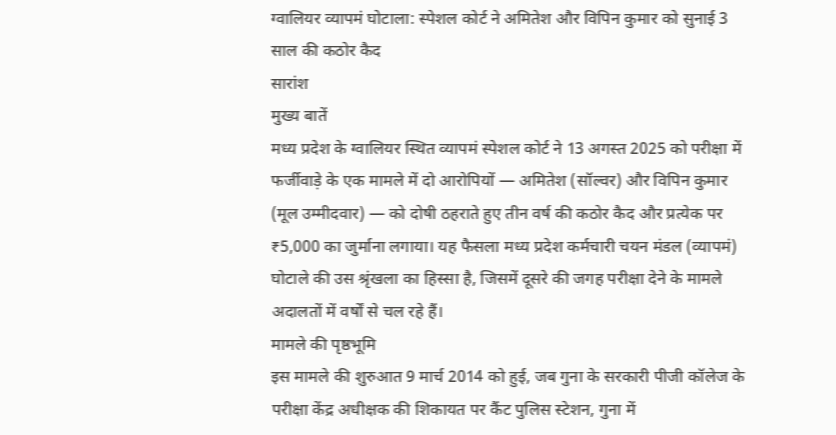ग्वालियर व्यापमं घोटाला: स्पेशल कोर्ट ने अमितेश और विपिन कुमार को सुनाई 3 साल की कठोर कैद
सारांश
मुख्य बातें
मध्य प्रदेश के ग्वालियर स्थित व्यापमं स्पेशल कोर्ट ने 13 अगस्त 2025 को परीक्षा में फर्जीवाड़े के एक मामले में दो आरोपियों — अमितेश (सॉल्वर) और विपिन कुमार (मूल उम्मीदवार) — को दोषी ठहराते हुए तीन वर्ष की कठोर कैद और प्रत्येक पर ₹5,000 का जुर्माना लगाया। यह फैसला मध्य प्रदेश कर्मचारी चयन मंडल (व्यापमं) घोटाले की उस श्रृंखला का हिस्सा है, जिसमें दूसरे की जगह परीक्षा देने के मामले अदालतों में वर्षों से चल रहे हैं।
मामले की पृष्ठभूमि
इस मामले की शुरुआत 9 मार्च 2014 को हुई, जब गुना के सरकारी पीजी कॉलेज के परीक्षा केंद्र अधीक्षक की शिकायत पर कैंट पुलिस स्टेशन, गुना में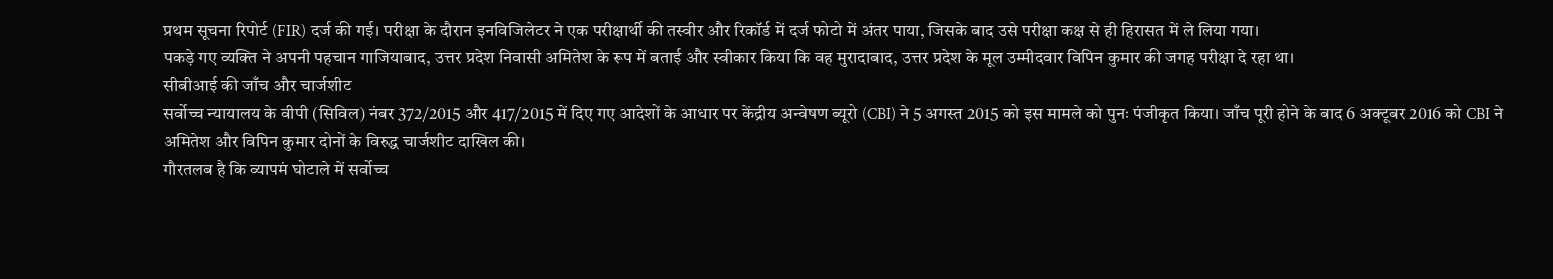प्रथम सूचना रिपोर्ट (FIR) दर्ज की गई। परीक्षा के दौरान इनविजिलेटर ने एक परीक्षार्थी की तस्वीर और रिकॉर्ड में दर्ज फोटो में अंतर पाया, जिसके बाद उसे परीक्षा कक्ष से ही हिरासत में ले लिया गया।
पकड़े गए व्यक्ति ने अपनी पहचान गाजियाबाद, उत्तर प्रदेश निवासी अमितेश के रूप में बताई और स्वीकार किया कि वह मुरादाबाद, उत्तर प्रदेश के मूल उम्मीदवार विपिन कुमार की जगह परीक्षा दे रहा था।
सीबीआई की जाँच और चार्जशीट
सर्वोच्च न्यायालय के वीपी (सिविल) नंबर 372/2015 और 417/2015 में दिए गए आदेशों के आधार पर केंद्रीय अन्वेषण ब्यूरो (CBI) ने 5 अगस्त 2015 को इस मामले को पुनः पंजीकृत किया। जाँच पूरी होने के बाद 6 अक्टूबर 2016 को CBI ने अमितेश और विपिन कुमार दोनों के विरुद्ध चार्जशीट दाखिल की।
गौरतलब है कि व्यापमं घोटाले में सर्वोच्च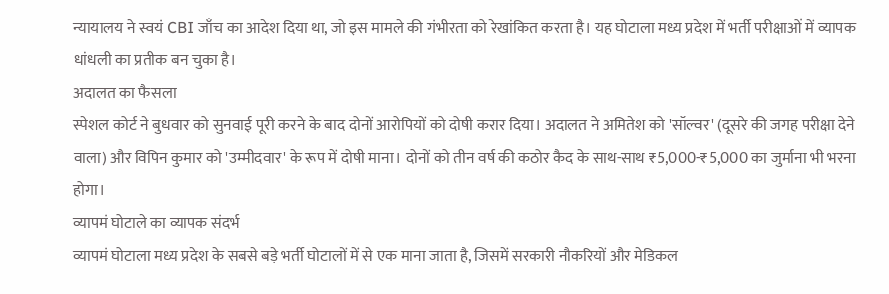न्यायालय ने स्वयं CBI जाँच का आदेश दिया था, जो इस मामले की गंभीरता को रेखांकित करता है। यह घोटाला मध्य प्रदेश में भर्ती परीक्षाओं में व्यापक धांधली का प्रतीक बन चुका है।
अदालत का फैसला
स्पेशल कोर्ट ने बुधवार को सुनवाई पूरी करने के बाद दोनों आरोपियों को दोषी करार दिया। अदालत ने अमितेश को 'सॉल्वर' (दूसरे की जगह परीक्षा देने वाला) और विपिन कुमार को 'उम्मीदवार' के रूप में दोषी माना। दोनों को तीन वर्ष की कठोर कैद के साथ-साथ ₹5,000-₹5,000 का जुर्माना भी भरना होगा।
व्यापमं घोटाले का व्यापक संदर्भ
व्यापमं घोटाला मध्य प्रदेश के सबसे बड़े भर्ती घोटालों में से एक माना जाता है, जिसमें सरकारी नौकरियों और मेडिकल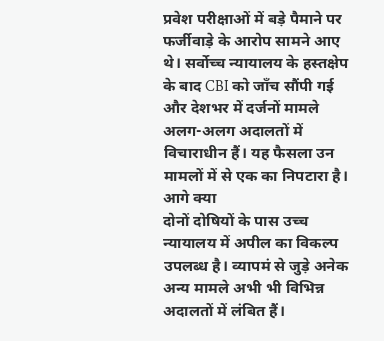प्रवेश परीक्षाओं में बड़े पैमाने पर फर्जीवाड़े के आरोप सामने आए थे। सर्वोच्च न्यायालय के हस्तक्षेप के बाद CBI को जाँच सौंपी गई और देशभर में दर्जनों मामले अलग-अलग अदालतों में विचाराधीन हैं। यह फैसला उन मामलों में से एक का निपटारा है।
आगे क्या
दोनों दोषियों के पास उच्च न्यायालय में अपील का विकल्प उपलब्ध है। व्यापमं से जुड़े अनेक अन्य मामले अभी भी विभिन्न अदालतों में लंबित हैं।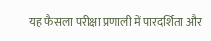यह फैसला परीक्षा प्रणाली में पारदर्शिता और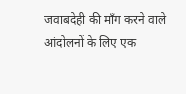जवाबदेही की माँग करने वाले आंदोलनों के लिए एक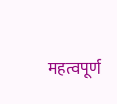महत्वपूर्ण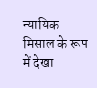न्यायिक मिसाल के रूप में देखा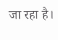जा रहा है।